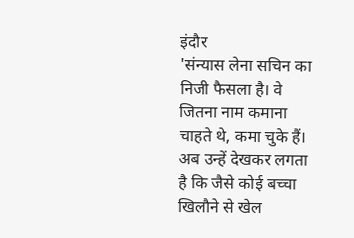इंदौर
'संन्यास लेना सचिन का निजी फैसला है। वे जितना नाम कमाना चाहते थे, कमा चुके हैं। अब उन्हें देखकर लगता है कि जैसे कोई बच्चा खिलौने से खेल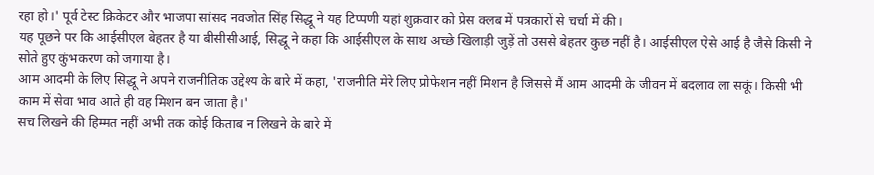रहा हो।' पूर्व टेस्ट क्रिकेटर और भाजपा सांसद नवजोत सिंह सिद्धू ने यह टिप्पणी यहां शुक्रवार को प्रेस क्लब में पत्रकारों से चर्चा में की।
यह पूछने पर कि आईसीएल बेहतर है या बीसीसीआई, सिद्धू ने कहा कि आईसीएल के साथ अच्छे खिलाड़ी जुड़ें तो उससे बेहतर कुछ नहीं है। आईसीएल ऐसे आई है जैसे किसी ने सोते हुए कुंभकरण को जगाया है।
आम आदमी के लिए सिद्धू ने अपने राजनीतिक उद्देश्य के बारे में कहा, 'राजनीति मेरे लिए प्रोफेशन नहीं मिशन है जिससे मैं आम आदमी के जीवन में बदलाव ला सकूं। किसी भी काम में सेवा भाव आते ही वह मिशन बन जाता है।'
सच लिखने की हिम्मत नहीं अभी तक कोई किताब न लिखने के बारे में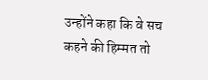उन्होंने कहा कि वे सच कहने की हिम्मत तो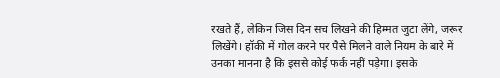रखते हैं, लेकिन जिस दिन सच लिखने की हिम्मत जुटा लेंगे, जरूर लिखेंगे। हॉकी में गोल करने पर पैसे मिलने वाले नियम के बारे में उनका मानना है कि इससे कोई फर्क नहीं पड़ेगा। इसके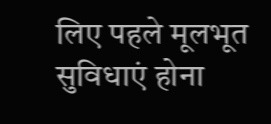लिए पहले मूलभूत सुविधाएं होना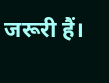जरूरी हैं।